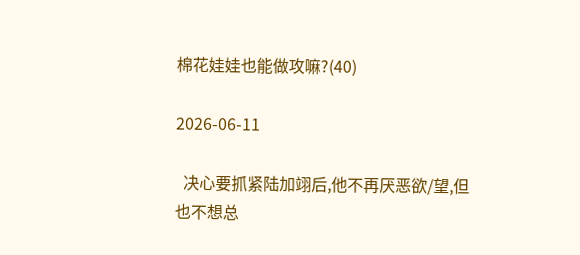棉花娃娃也能做攻嘛?(40)

2026-06-11

  决心要抓紧陆加翊后,他不再厌恶欲/望,但也不想总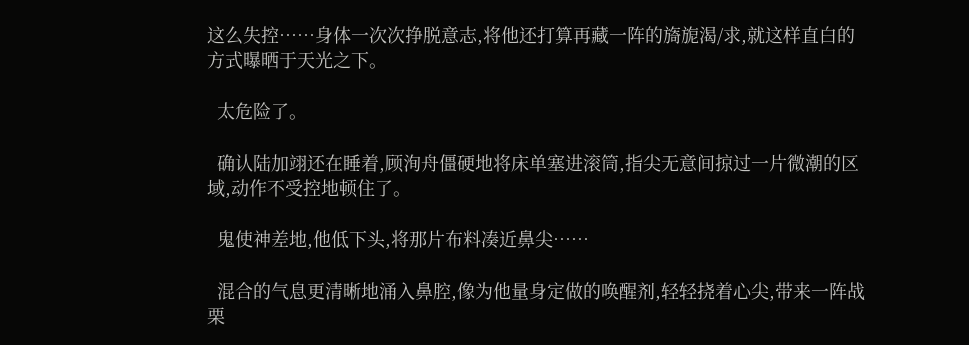这么失控……身体一次次挣脱意志,将他还打算再藏一阵的旖旎渴/求,就这样直白的方式曝晒于天光之下。

  太危险了。

  确认陆加翊还在睡着,顾洵舟僵硬地将床单塞进滚筒,指尖无意间掠过一片微潮的区域,动作不受控地顿住了。

  鬼使神差地,他低下头,将那片布料凑近鼻尖……

  混合的气息更清晰地涌入鼻腔,像为他量身定做的唤醒剂,轻轻挠着心尖,带来一阵战栗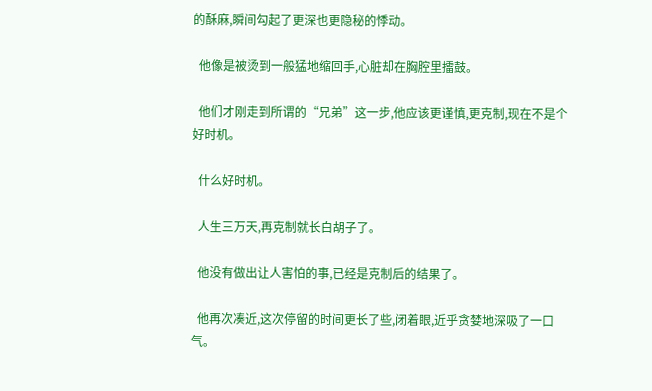的酥麻,瞬间勾起了更深也更隐秘的悸动。

  他像是被烫到一般猛地缩回手,心脏却在胸腔里擂鼓。

  他们才刚走到所谓的“兄弟”这一步,他应该更谨慎,更克制,现在不是个好时机。

  什么好时机。

  人生三万天,再克制就长白胡子了。

  他没有做出让人害怕的事,已经是克制后的结果了。

  他再次凑近,这次停留的时间更长了些,闭着眼,近乎贪婪地深吸了一口气。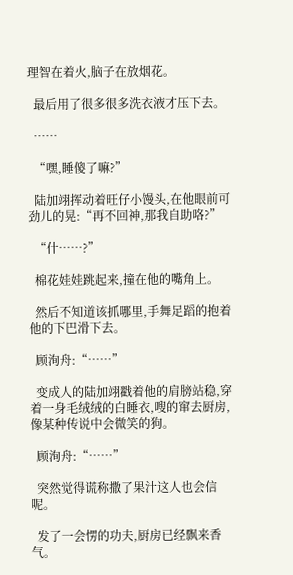理智在着火,脑子在放烟花。

  最后用了很多很多洗衣液才压下去。

  ……

  “嘿,睡傻了嘛?”

  陆加翊挥动着旺仔小馒头,在他眼前可劲儿的晃:“再不回神,那我自助咯?”

  “什……?”

  棉花娃娃跳起来,撞在他的嘴角上。

  然后不知道该抓哪里,手舞足蹈的抱着他的下巴滑下去。

  顾洵舟:“……”

  变成人的陆加翊戳着他的肩膀站稳,穿着一身毛绒绒的白睡衣,嗖的窜去厨房,像某种传说中会微笑的狗。

  顾洵舟:“……”

  突然觉得谎称撒了果汁这人也会信呢。

  发了一会愣的功夫,厨房已经飘来香气。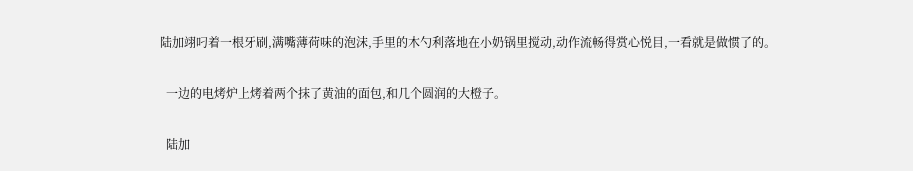陆加翊叼着一根牙刷,满嘴薄荷味的泡沫,手里的木勺利落地在小奶锅里搅动,动作流畅得赏心悦目,一看就是做惯了的。

  一边的电烤炉上烤着两个抹了黄油的面包,和几个圆润的大橙子。

  陆加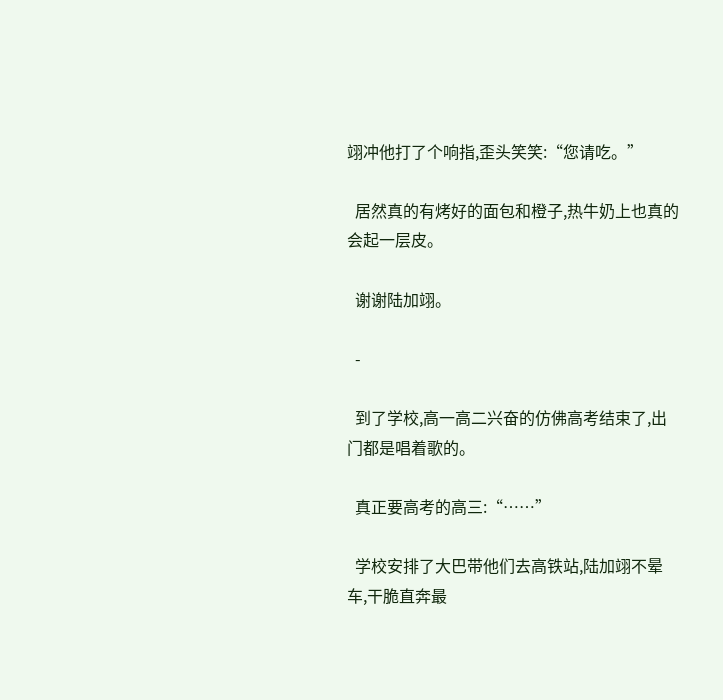翊冲他打了个响指,歪头笑笑:“您请吃。”

  居然真的有烤好的面包和橙子,热牛奶上也真的会起一层皮。

  谢谢陆加翊。

  -

  到了学校,高一高二兴奋的仿佛高考结束了,出门都是唱着歌的。

  真正要高考的高三:“……”

  学校安排了大巴带他们去高铁站,陆加翊不晕车,干脆直奔最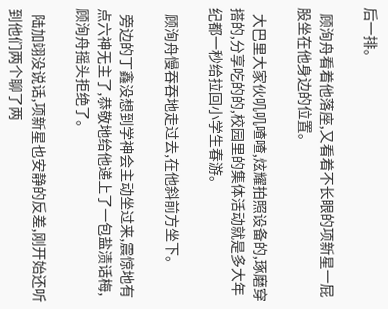后一排。

  顾洵舟看着他落座,又看着不长眼的项新星一屁股坐在他身边的位置。

  大巴里大家伙叽叽喳喳,炫耀拍照设备的,琢磨穿搭的,分享吃的的,校园里的集体活动就是多大年纪都一秒给拉回小学生春游。

  顾洵舟慢吞吞地走过去,在他斜前方坐下。

  旁边的丁鑫没想到学神会主动坐过来,震惊地有点六神无主了,恭敬地给他递上了一包盐渍话梅,顾洵舟摇头拒绝了。

  陆加翊没说话,项新星也安静的反差,刚开始还听到他们两个聊了两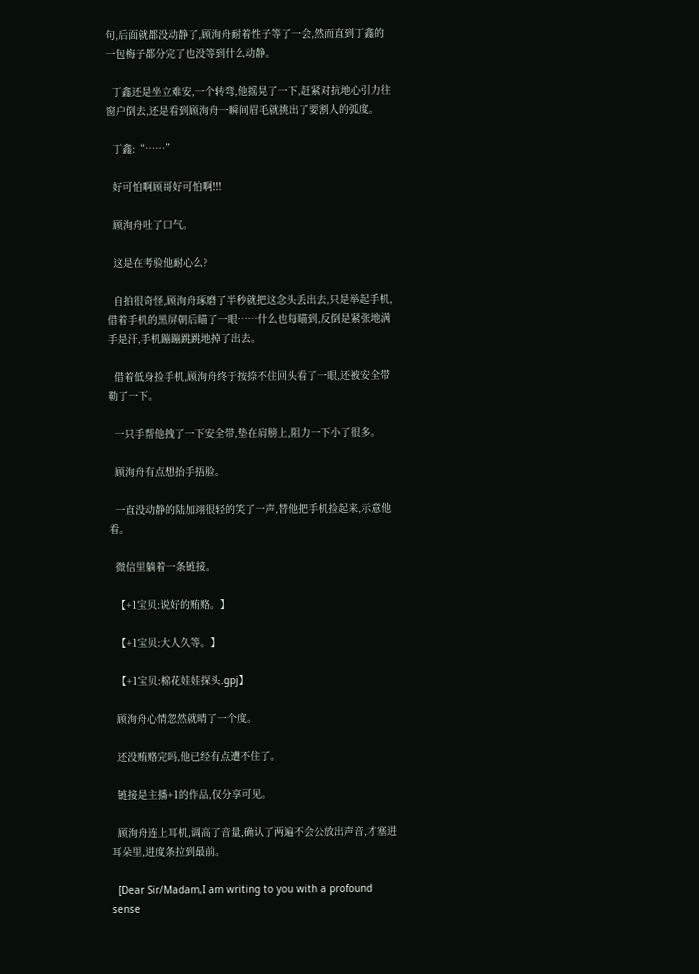句,后面就都没动静了,顾洵舟耐着性子等了一会,然而直到丁鑫的一包梅子都分完了也没等到什么动静。

  丁鑫还是坐立难安,一个转弯,他摇晃了一下,赶紧对抗地心引力往窗户倒去,还是看到顾洵舟一瞬间眉毛就挑出了要割人的弧度。

  丁鑫:“……”

  好可怕啊顾哥好可怕啊!!!

  顾洵舟吐了口气。

  这是在考验他耐心么?

  自拍很奇怪,顾洵舟琢磨了半秒就把这念头丢出去,只是举起手机,借着手机的黑屏朝后瞄了一眼……什么也每瞄到,反倒是紧张地满手是汗,手机蹦蹦跳跳地掉了出去。

  借着低身捡手机,顾洵舟终于按捺不住回头看了一眼,还被安全带勒了一下。

  一只手帮他拽了一下安全带,垫在肩膀上,阻力一下小了很多。

  顾洵舟有点想抬手捂脸。

  一直没动静的陆加翊很轻的笑了一声,替他把手机捡起来,示意他看。

  微信里躺着一条链接。

  【+1宝贝:说好的贿赂。】

  【+1宝贝:大人久等。】

  【+1宝贝:棉花娃娃探头.gpj】

  顾洵舟心情忽然就晴了一个度。

  还没贿赂完吗,他已经有点遭不住了。

  链接是主播+1的作品,仅分享可见。

  顾洵舟连上耳机,调高了音量,确认了两遍不会公放出声音,才塞进耳朵里,进度条拉到最前。

  [Dear Sir/Madam,I am writing to you with a profound sense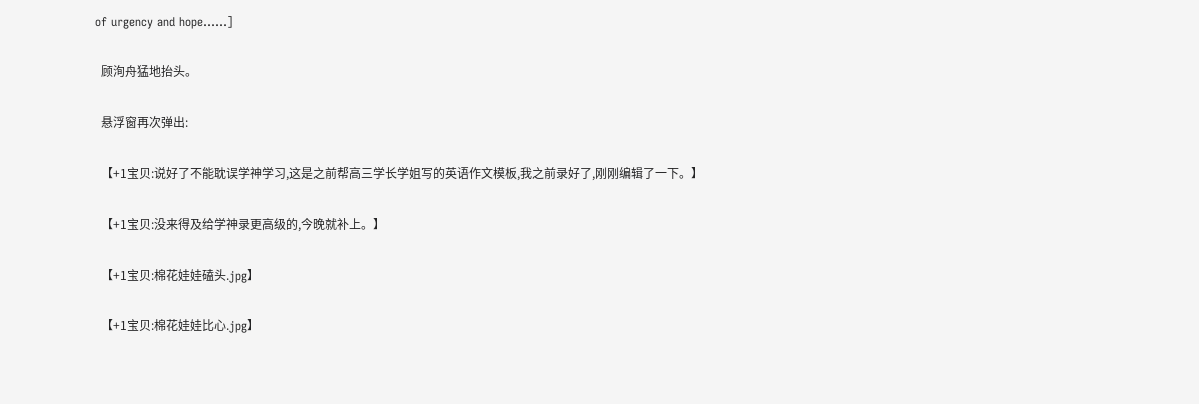of urgency and hope……]

  顾洵舟猛地抬头。

  悬浮窗再次弹出:

  【+1宝贝:说好了不能耽误学神学习,这是之前帮高三学长学姐写的英语作文模板,我之前录好了,刚刚编辑了一下。】

  【+1宝贝:没来得及给学神录更高级的,今晚就补上。】

  【+1宝贝:棉花娃娃磕头.jpg】

  【+1宝贝:棉花娃娃比心.jpg】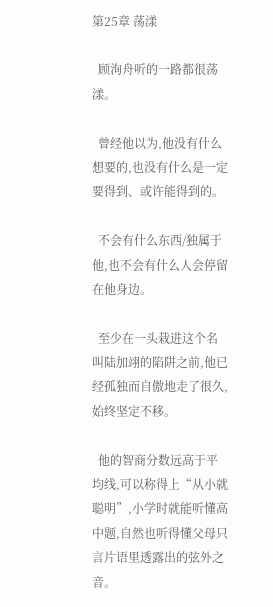第25章 荡漾

  顾洵舟听的一路都很荡漾。

  曾经他以为,他没有什么想要的,也没有什么是一定要得到、或许能得到的。

  不会有什么东西/独属于他,也不会有什么人会停留在他身边。

  至少在一头栽进这个名叫陆加翊的陷阱之前,他已经孤独而自傲地走了很久,始终坚定不移。

  他的智商分数远高于平均线,可以称得上“从小就聪明”,小学时就能听懂高中题,自然也听得懂父母只言片语里透露出的弦外之音。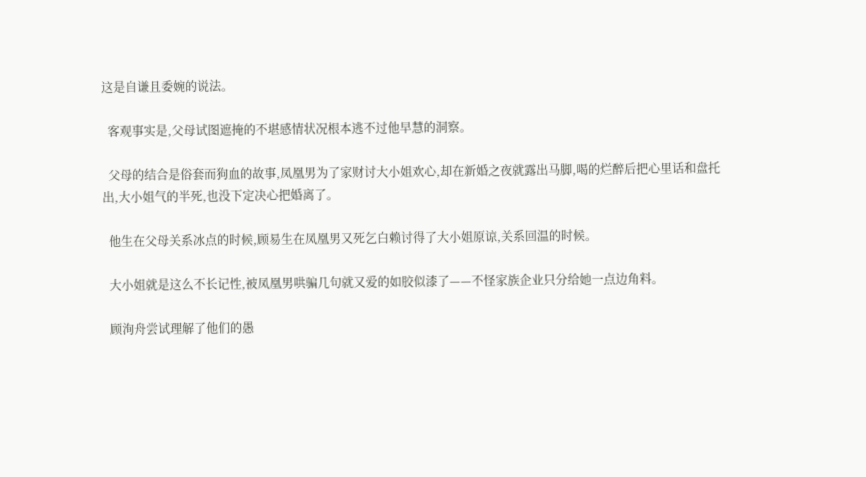这是自谦且委婉的说法。

  客观事实是,父母试图遮掩的不堪感情状况根本逃不过他早慧的洞察。

  父母的结合是俗套而狗血的故事,凤凰男为了家财讨大小姐欢心,却在新婚之夜就露出马脚,喝的烂醉后把心里话和盘托出,大小姐气的半死,也没下定决心把婚离了。

  他生在父母关系冰点的时候,顾易生在凤凰男又死乞白赖讨得了大小姐原谅,关系回温的时候。

  大小姐就是这么不长记性,被凤凰男哄骗几句就又爱的如胶似漆了——不怪家族企业只分给她一点边角料。

  顾洵舟尝试理解了他们的愚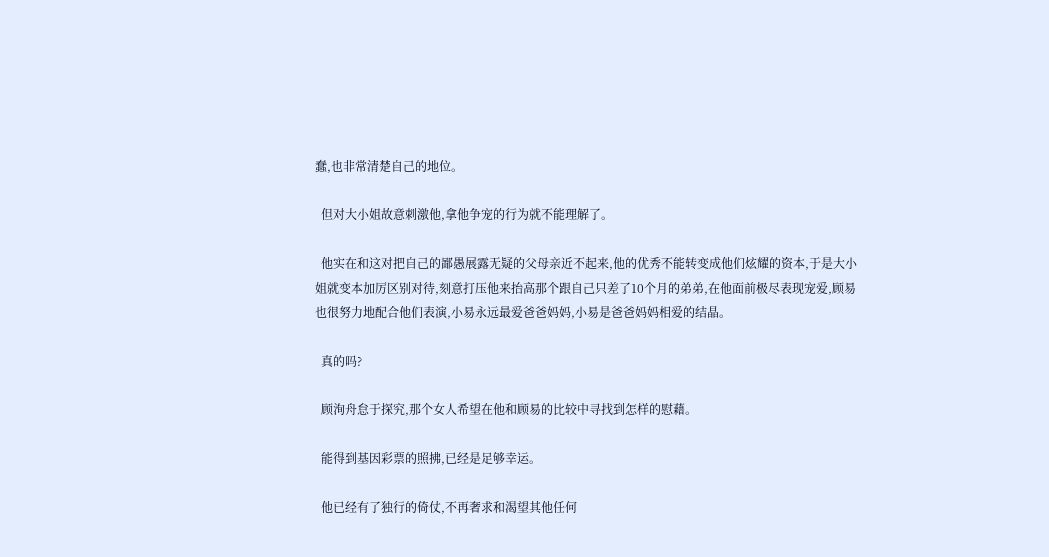蠢,也非常清楚自己的地位。

  但对大小姐故意刺激他,拿他争宠的行为就不能理解了。

  他实在和这对把自己的鄙愚展露无疑的父母亲近不起来,他的优秀不能转变成他们炫耀的资本,于是大小姐就变本加厉区别对待,刻意打压他来抬高那个跟自己只差了10个月的弟弟,在他面前极尽表现宠爱,顾易也很努力地配合他们表演,小易永远最爱爸爸妈妈,小易是爸爸妈妈相爱的结晶。

  真的吗?

  顾洵舟怠于探究,那个女人希望在他和顾易的比较中寻找到怎样的慰藉。

  能得到基因彩票的照拂,已经是足够幸运。

  他已经有了独行的倚仗,不再奢求和渴望其他任何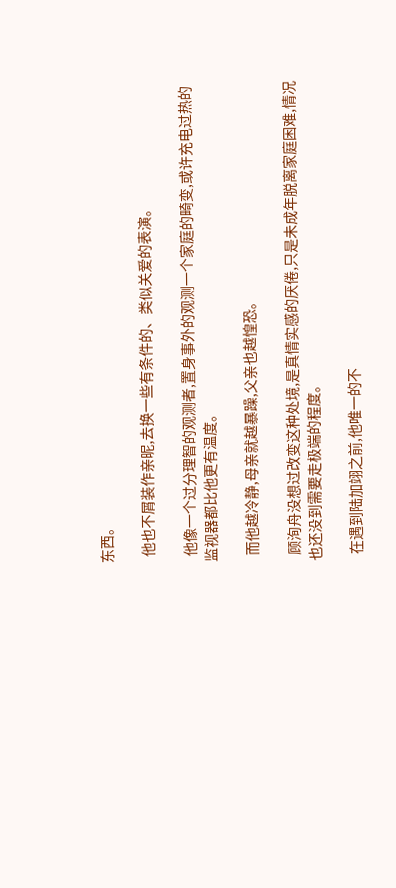东西。

  他也不屑装作亲昵,去换一些有条件的、类似关爱的表演。

  他像一个过分理智的观测者,置身事外的观测一个家庭的畸变,或许充电过热的监视器都比他更有温度。

  而他越冷静,母亲就越暴躁,父亲也越惶恐。

  顾洵舟没想过改变这种处境,是真情实感的厌倦,只是未成年脱离家庭困难,情况也还没到需要走极端的程度。

  在遇到陆加翊之前,他唯一的不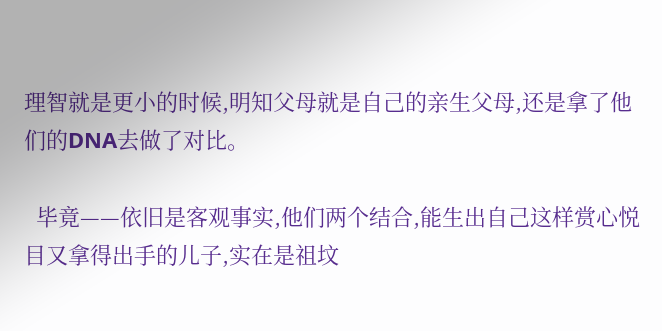理智就是更小的时候,明知父母就是自己的亲生父母,还是拿了他们的DNA去做了对比。

  毕竟——依旧是客观事实,他们两个结合,能生出自己这样赏心悦目又拿得出手的儿子,实在是祖坟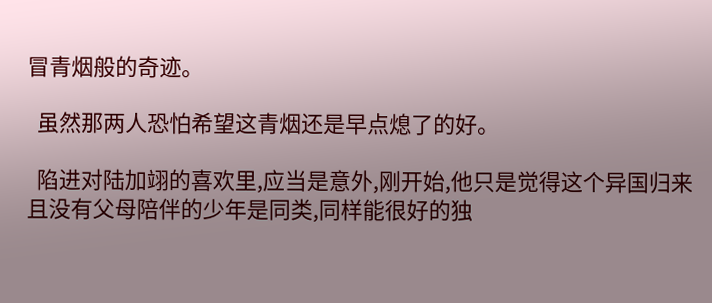冒青烟般的奇迹。

  虽然那两人恐怕希望这青烟还是早点熄了的好。

  陷进对陆加翊的喜欢里,应当是意外,刚开始,他只是觉得这个异国归来且没有父母陪伴的少年是同类,同样能很好的独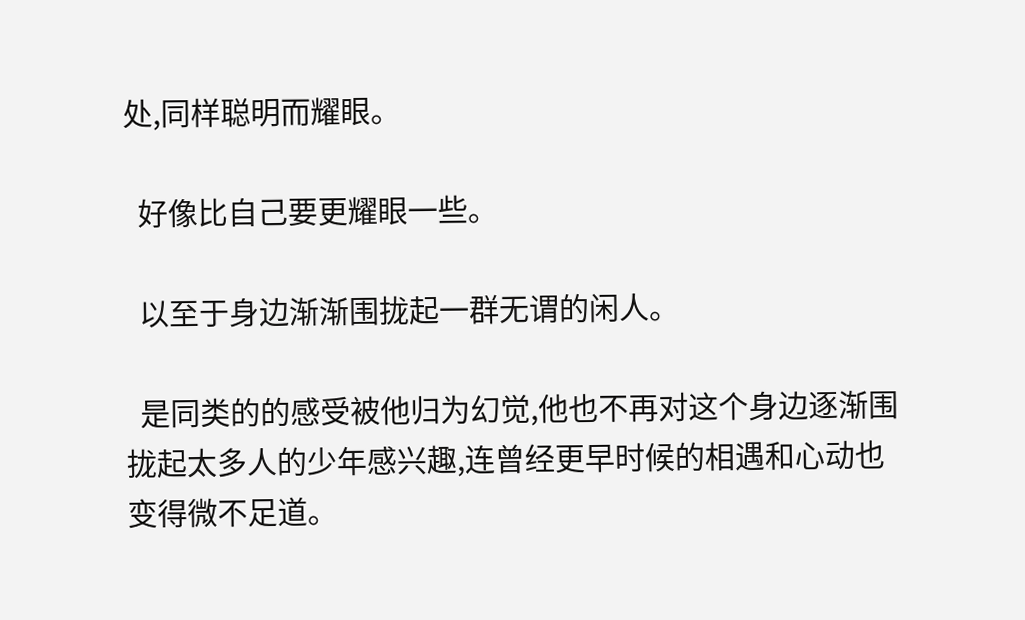处,同样聪明而耀眼。

  好像比自己要更耀眼一些。

  以至于身边渐渐围拢起一群无谓的闲人。

  是同类的的感受被他归为幻觉,他也不再对这个身边逐渐围拢起太多人的少年感兴趣,连曾经更早时候的相遇和心动也变得微不足道。